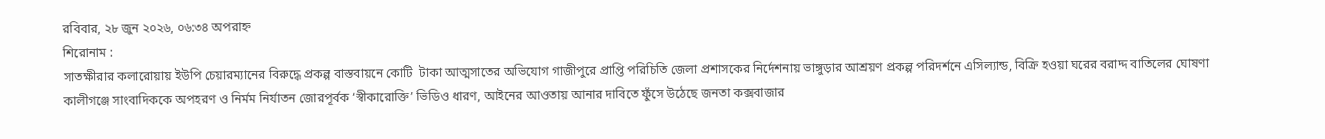রবিবার, ২৮ জুন ২০২৬, ০৬:৩৪ অপরাহ্ন
শিরোনাম :
সাতক্ষীরার কলারোয়ায় ইউপি চেয়ারম্যানের বিরুদ্ধে প্রকল্প বাস্তবায়নে কোটি  টাকা আত্মসাতের অভিযোগ গাজীপুরে প্রাপ্তি পরিচিতি জেলা প্রশাসকের নির্দেশনায় ভাঙ্গুড়ার আশ্রয়ণ প্রকল্প পরিদর্শনে এসিল্যান্ড, বিক্রি হওয়া ঘরের বরাদ্দ বাতিলের ঘোষণা কালীগঞ্জে সাংবাদিককে অপহরণ ও নির্মম নির্যাতন জোরপূর্বক ‘স্বীকারোক্তি’ ভিডিও ধারণ, আইনের আওতায় আনার দাবিতে ফুঁসে উঠেছে জনতা কক্সবাজার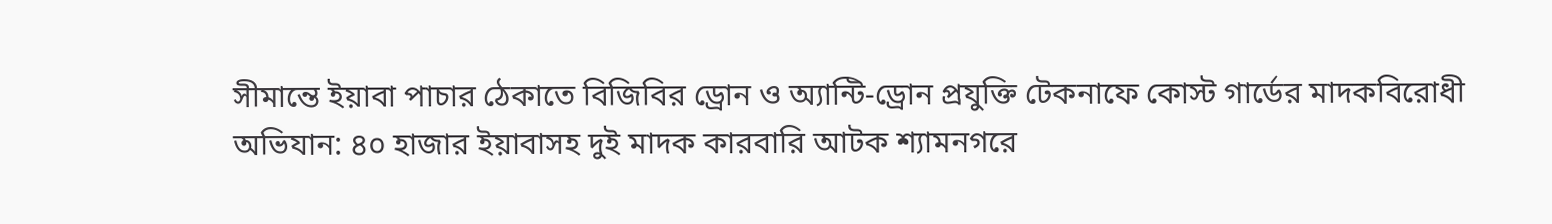সীমান্তে ইয়াবা পাচার ঠেকাতে বিজিবির ড্রোন ও অ্যান্টি-ড্রোন প্রযুক্তি টেকনাফে কোস্ট গার্ডের মাদকবিরোধী অভিযান: ৪০ হাজার ইয়াবাসহ দুই মাদক কারবারি আটক শ্যামনগরে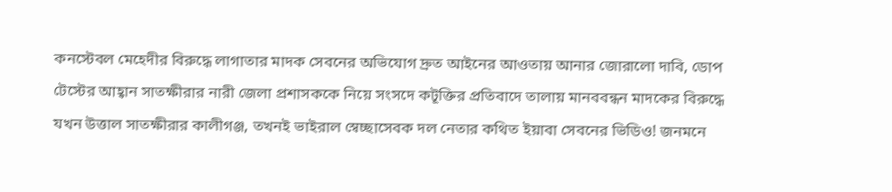কনস্টেবল মেহেদীর বিরুদ্ধে লাগাতার মাদক সেবনের অভিযোগ দ্রুত আইনের আওতায় আনার জোরালো দাবি, ডোপ টেস্টের আহ্বান সাতক্ষীরার নারী জেলা প্রশাসককে নিয়ে সংসদে কটূক্তির প্রতিবাদে তালায় মানববন্ধন মাদকের বিরুদ্ধে যখন উত্তাল সাতক্ষীরার কালীগঞ্জ, তখনই ভাইরাল স্বেচ্ছাসেবক দল নেতার কথিত ইয়াবা সেবনের ভিডিও! জনমনে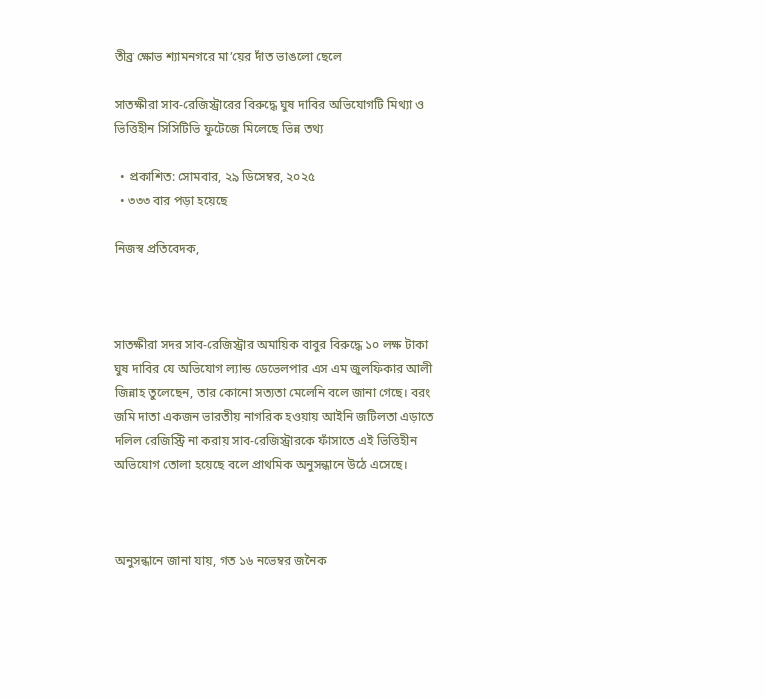তীব্র ক্ষোভ শ্যামনগরে মা’য়ের দাঁত ভাঙলো ছেলে

সাতক্ষীরা সাব-রেজিস্ট্রারের বিরুদ্ধে ঘুষ দাবির অভিযোগটি মিথ্যা ও ভিত্তিহীন সিসিটিভি ফুটেজে মিলেছে ভিন্ন তথ্য

  • প্রকাশিত: সোমবার, ২৯ ডিসেম্বর, ২০২৫
  • ৩৩৩ বার পড়া হয়েছে

নিজস্ব প্রতিবেদক,



সাতক্ষীরা সদর সাব-রেজিস্ট্রার অমায়িক বাবুর বিরুদ্ধে ১০ লক্ষ টাকা ঘুষ দাবির যে অভিযোগ ল্যান্ড ডেভেলপার এস এম জুলফিকার আলী জিন্নাহ তুলেছেন, তার কোনো সত্যতা মেলেনি বলে জানা গেছে। বরং জমি দাতা একজন ভারতীয় নাগরিক হওয়ায় আইনি জটিলতা এড়াতে দলিল রেজিস্ট্রি না করায় সাব-রেজিস্ট্রারকে ফাঁসাতে এই ভিত্তিহীন অভিযোগ তোলা হয়েছে বলে প্রাথমিক অনুসন্ধানে উঠে এসেছে।



অনুসন্ধানে জানা যায়, গত ১৬ নভেম্বর জনৈক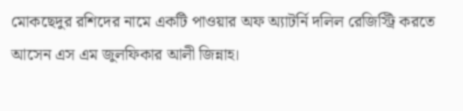মোকছেদুর রশিদের নামে একটি পাওয়ার অফ অ্যাটর্নি দলিল রেজিস্ট্রি করতে আসেন এস এম জুলফিকার আলী জিন্নাহ।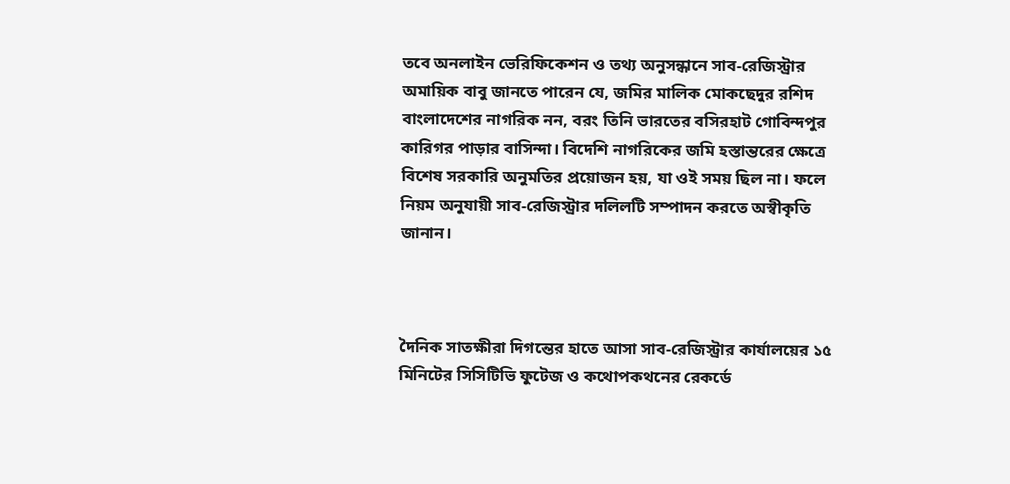তবে অনলাইন ভেরিফিকেশন ও তথ্য অনুসন্ধানে সাব-রেজিস্ট্রার অমায়িক বাবু জানতে পারেন যে, জমির মালিক মোকছেদুর রশিদ বাংলাদেশের নাগরিক নন, বরং তিনি ভারতের বসিরহাট গোবিন্দপুর কারিগর পাড়ার বাসিন্দা। বিদেশি নাগরিকের জমি হস্তান্তরের ক্ষেত্রে বিশেষ সরকারি অনুমতির প্রয়োজন হয়, যা ওই সময় ছিল না। ফলে নিয়ম অনুযায়ী সাব-রেজিস্ট্রার দলিলটি সম্পাদন করতে অস্বীকৃতি জানান।



দৈনিক সাতক্ষীরা দিগন্তের হাতে আসা সাব-রেজিস্ট্রার কার্যালয়ের ১৫ মিনিটের সিসিটিভি ফুটেজ ও কথোপকথনের রেকর্ডে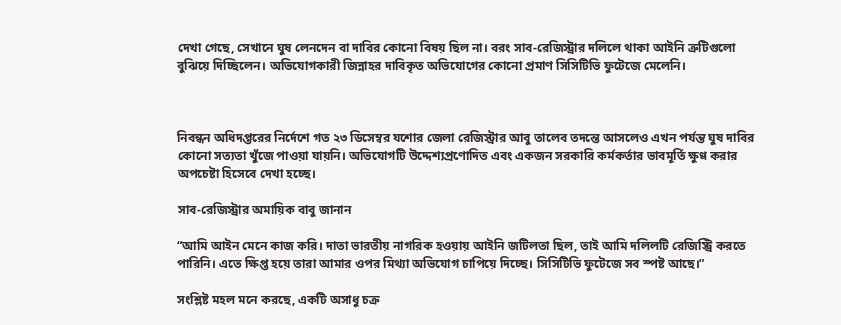দেখা গেছে, সেখানে ঘুষ লেনদেন বা দাবির কোনো বিষয় ছিল না। বরং সাব-রেজিস্ট্রার দলিলে থাকা আইনি ত্রুটিগুলো বুঝিয়ে দিচ্ছিলেন। অভিযোগকারী জিন্নাহর দাবিকৃত অভিযোগের কোনো প্রমাণ সিসিটিভি ফুটেজে মেলেনি।



নিবন্ধন অধিদপ্তরের নির্দেশে গত ২৩ ডিসেম্বর যশোর জেলা রেজিস্ট্রার আবু তালেব তদন্তে আসলেও এখন পর্যন্ত ঘুষ দাবির কোনো সত্যতা খুঁজে পাওয়া যায়নি। অভিযোগটি উদ্দেশ্যপ্রণোদিত এবং একজন সরকারি কর্মকর্তার ভাবমূর্তি ক্ষুণ্ণ করার অপচেষ্টা হিসেবে দেখা হচ্ছে।

সাব-রেজিস্ট্রার অমায়িক বাবু জানান

“আমি আইন মেনে কাজ করি। দাতা ভারতীয় নাগরিক হওয়ায় আইনি জটিলতা ছিল, তাই আমি দলিলটি রেজিস্ট্রি করতে পারিনি। এতে ক্ষিপ্ত হয়ে তারা আমার ওপর মিথ্যা অভিযোগ চাপিয়ে দিচ্ছে। সিসিটিভি ফুটেজে সব স্পষ্ট আছে।”

সংশ্লিষ্ট মহল মনে করছে, একটি অসাধু চক্র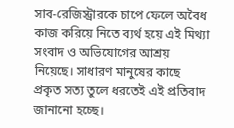সাব-রেজিস্ট্রারকে চাপে ফেলে অবৈধ কাজ করিয়ে নিতে ব্যর্থ হয়ে এই মিথ্যা সংবাদ ও অভিযোগের আশ্রয় নিয়েছে। সাধারণ মানুষের কাছে প্রকৃত সত্য তুলে ধরতেই এই প্রতিবাদ জানানো হচ্ছে।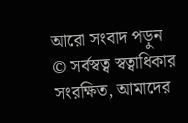আরো সংবাদ পড়ুন
© সর্বস্বত্ব স্বত্বাধিকার সংরক্ষিত, আমাদের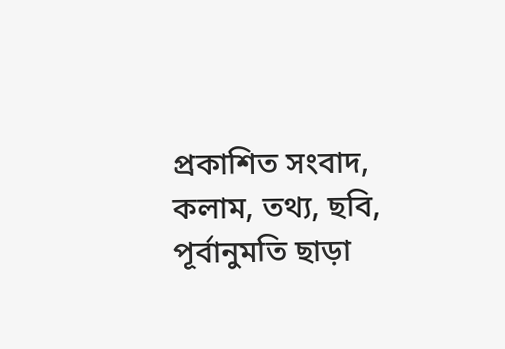প্রকাশিত সংবাদ, কলাম, তথ্য, ছবি, পূর্বানুমতি ছাড়া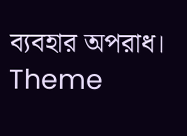ব্যবহার অপরাধ।
Theme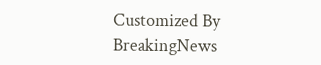Customized By BreakingNews